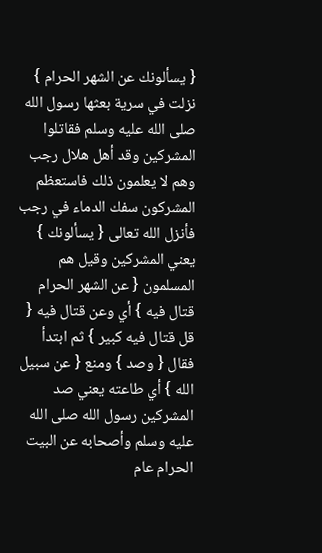{ يسألونك عن الشهر الحرام } نزلت في سرية بعثها رسول الله صلى الله عليه وسلم فقاتلوا المشركين وقد أهل هلال رجب وهم لا يعلمون ذلك فاستعظم المشركون سفك الدماء في رجب فأنزل الله تعالى { يسألونك } يعني المشركين وقيل هم المسلمون { عن الشهر الحرام قتال فيه } أي وعن قتال فيه { قل قتال فيه كبير } ثم ابتدأ فقال { وصد } ومنع { عن سبيل الله } أي طاعته يعني صد المشركين رسول الله صلى الله عليه وسلم وأصحابه عن البيت الحرام عام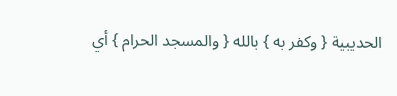الحديبية { وكفر به } بالله { والمسجد الحرام } أي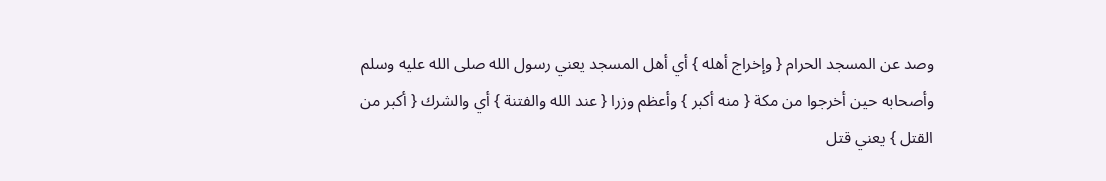وصد عن المسجد الحرام { وإخراج أهله } أي أهل المسجد يعني رسول الله صلى الله عليه وسلم وأصحابه حين أخرجوا من مكة { منه أكبر } وأعظم وزرا { عند الله والفتنة } أي والشرك { أكبر من القتل } يعني قتل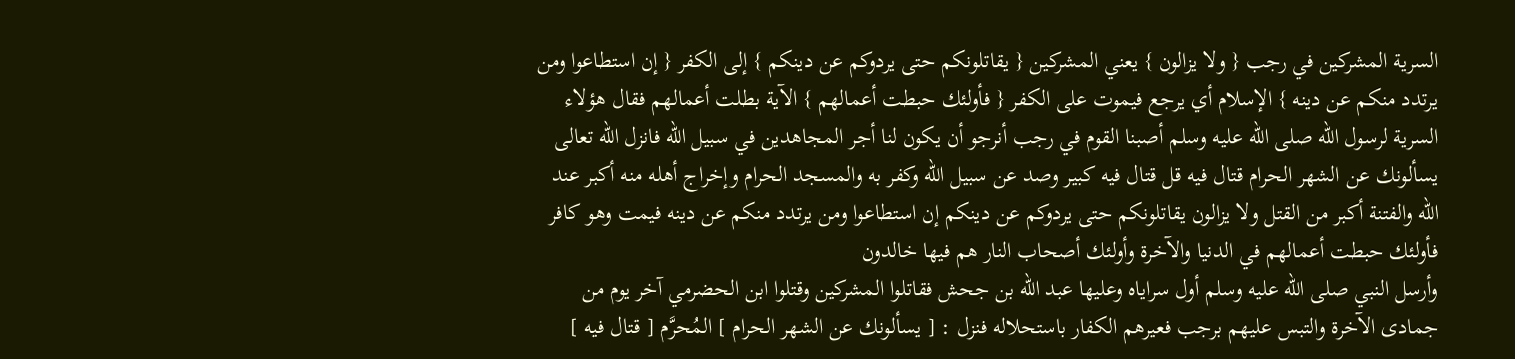السرية المشركين في رجب { ولا يزالون } يعني المشركين { يقاتلونكم حتى يردوكم عن دينكم } إلى الكفر { إن استطاعوا ومن يرتدد منكم عن دينه } الإسلام أي يرجع فيموت على الكفر { فأولئك حبطت أعمالهم } الآية بطلت أعمالهم فقال هؤلاء السرية لرسول الله صلى الله عليه وسلم أصبنا القوم في رجب أنرجو أن يكون لنا أجر المجاهدين في سبيل الله فانزل الله تعالى
يسألونك عن الشهر الحرام قتال فيه قل قتال فيه كبير وصد عن سبيل الله وكفر به والمسجد الحرام وإخراج أهله منه أكبر عند الله والفتنة أكبر من القتل ولا يزالون يقاتلونكم حتى يردوكم عن دينكم إن استطاعوا ومن يرتدد منكم عن دينه فيمت وهو كافر فأولئك حبطت أعمالهم في الدنيا والآخرة وأولئك أصحاب النار هم فيها خالدون
وأرسل النبي صلى الله عليه وسلم أول سراياه وعليها عبد الله بن جحش فقاتلوا المشركين وقتلوا ابن الحضرمي آخر يوم من جمادى الآخرة والتبس عليهم برجب فعيرهم الكفار باستحلاله فنزل : [ يسألونك عن الشهر الحرام ] المُحرَّم [ قتال فيه ]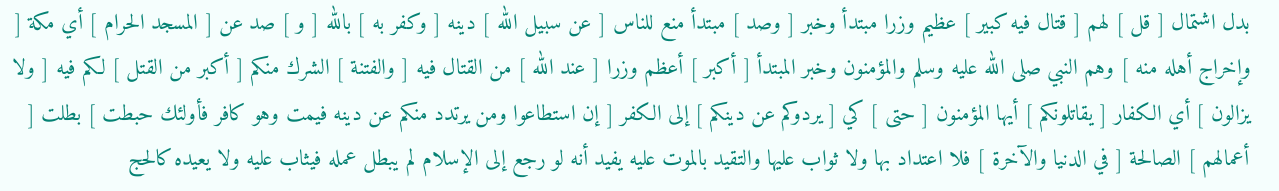بدل اشتمال [ قل ] لهم [ قتال فيه كبير ] عظيم وزرا مبتدأ وخبر [ وصد ] مبتدأ منع للناس [ عن سبيل الله ] دينه [ وكفر به ] بالله [ و ] صد عن [ المسجد الحرام ] أي مكة [ وإخراج أهله منه ] وهم النبي صلى الله عليه وسلم والمؤمنون وخبر المبتدأ [ أكبر ] أعظم وزرا [ عند الله ] من القتال فيه [ والفتنة ] الشرك منكم [ أكبر من القتل ] لكم فيه [ ولا يزالون ] أي الكفار [ يقاتلونكم ] أيها المؤمنون [ حتى ] كي [ يردوكم عن دينكم ] إلى الكفر [ إن استطاعوا ومن يرتدد منكم عن دينه فيمت وهو كافر فأولئك حبطت ] بطلت [ أعمالهم ] الصالحة [ في الدنيا والآخرة ] فلا اعتداد بها ولا ثواب عليها والتقيد بالموت عليه يفيد أنه لو رجع إلى الإسلام لم يبطل عمله فيثاب عليه ولا يعيده كالحج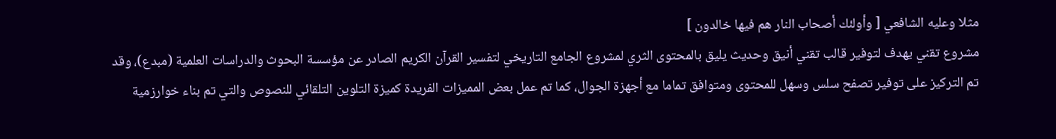مثلا وعليه الشافعي [ وأولئك أصحاب النار هم فيها خالدون ]
مشروع تقني يهدف لتوفير قالب تقني أنيق وحديث يليق بالمحتوى الثري لمشروع الجامع التاريخي لتفسير القرآن الكريم الصادر عن مؤسسة البحوث والدراسات العلمية (مبدع)، وقد تم التركيز على توفير تصفح سلس وسهل للمحتوى ومتوافق تماما مع أجهزة الجوال، كما تم عمل بعض المميزات الفريدة كميزة التلوين التلقائي للنصوص والتي تم بناء خوارزمية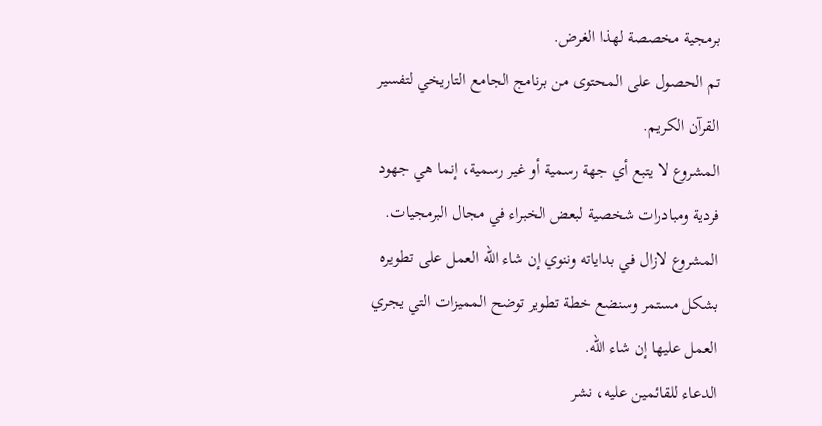برمجية مخصصة لهذا الغرض.
تم الحصول على المحتوى من برنامج الجامع التاريخي لتفسير القرآن الكريم.
المشروع لا يتبع أي جهة رسمية أو غير رسمية، إنما هي جهود فردية ومبادرات شخصية لبعض الخبراء في مجال البرمجيات.
المشروع لازال في بداياته وننوي إن شاء الله العمل على تطويره بشكل مستمر وسنضع خطة تطوير توضح المميزات التي يجري العمل عليها إن شاء الله.
الدعاء للقائمين عليه، نشر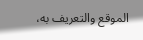الموقع والتعريف به،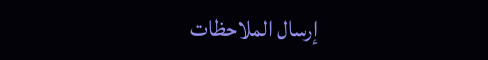إرسال الملاحظات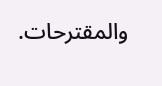والمقترحات.